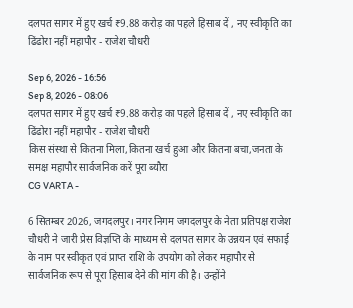दलपत सागर में हुए खर्च ₹9.88 करोड़ का पहले हिसाब दें , नए स्वीकृति का ढिंढोरा नहीं महापौर - राजेश चौधरी

Sep 6, 2026 - 16:56
Sep 8, 2026 - 08:06
दलपत सागर में हुए खर्च ₹9.88 करोड़ का पहले हिसाब दें , नए स्वीकृति का ढिंढोरा नहीं महापौर - राजेश चौधरी
किस संस्था से कितना मिला,कितना खर्च हुआ और कितना बचा,जनता के समक्ष महापौर सार्वजनिक करें पूरा ब्यौरा
CG VARTA -

6 सितम्बर 2026, जगदलपुर। नगर निगम जगदलपुर के नेता प्रतिपक्ष राजेश चौधरी ने जारी प्रेस विज्ञप्ति के माध्यम से दलपत सागर के उन्नयन एवं सफाई के नाम पर स्वीकृत एवं प्राप्त राशि के उपयोग को लेकर महापौर से सार्वजनिक रूप से पूरा हिसाब देने की मांग की है। उन्होंने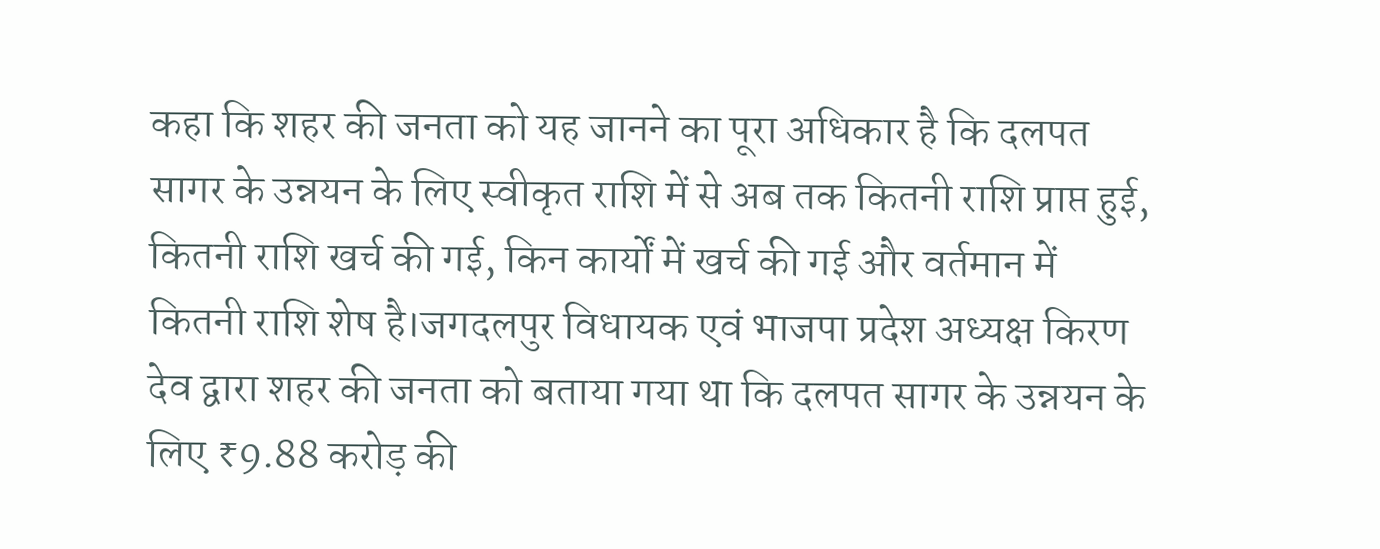कहा कि शहर की जनता को यह जानने का पूरा अधिकार है कि दलपत सागर के उन्नयन के लिए स्वीकृत राशि में से अब तक कितनी राशि प्राप्त हुई, कितनी राशि खर्च की गई, किन कार्यों में खर्च की गई और वर्तमान में कितनी राशि शेष है।जगदलपुर विधायक एवं भाजपा प्रदेश अध्यक्ष किरण देव द्वारा शहर की जनता को बताया गया था कि दलपत सागर के उन्नयन के लिए ₹9.88 करोड़ की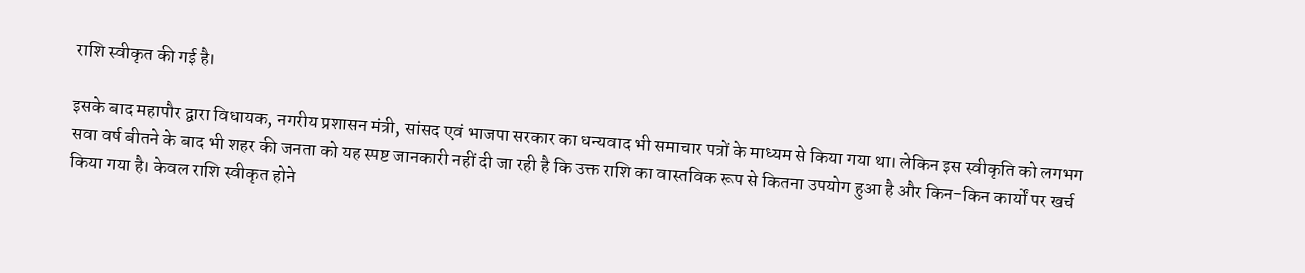राशि स्वीकृत की गई है।

इसके बाद महापौर द्वारा विधायक, नगरीय प्रशासन मंत्री, सांसद एवं भाजपा सरकार का धन्यवाद भी समाचार पत्रों के माध्यम से किया गया था। लेकिन इस स्वीकृति को लगभग सवा वर्ष बीतने के बाद भी शहर की जनता को यह स्पष्ट जानकारी नहीं दी जा रही है कि उक्त राशि का वास्तविक रूप से कितना उपयोग हुआ है और किन-किन कार्यों पर खर्च किया गया है। केवल राशि स्वीकृत होने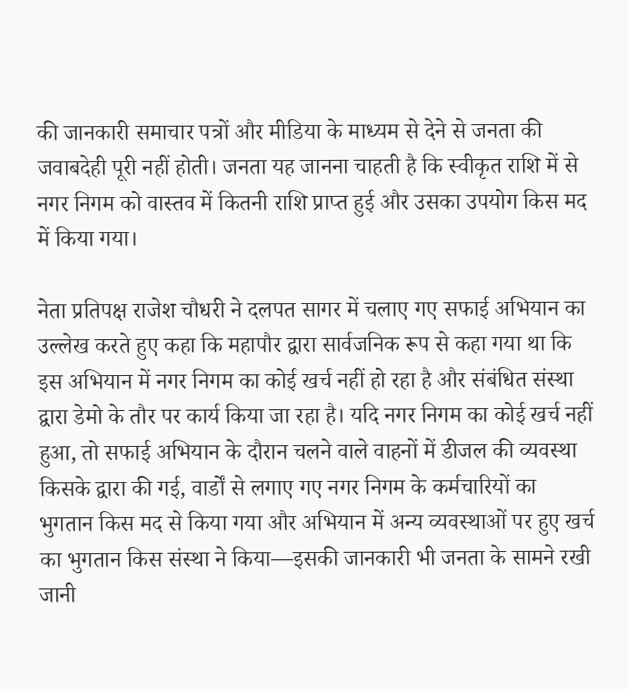की जानकारी समाचार पत्रों और मीडिया के माध्यम से देने से जनता की जवाबदेही पूरी नहीं होती। जनता यह जानना चाहती है कि स्वीकृत राशि में से नगर निगम को वास्तव में कितनी राशि प्राप्त हुई और उसका उपयोग किस मद में किया गया।

नेता प्रतिपक्ष राजेश चौधरी ने दलपत सागर में चलाए गए सफाई अभियान का उल्लेख करते हुए कहा कि महापौर द्वारा सार्वजनिक रूप से कहा गया था कि इस अभियान में नगर निगम का कोई खर्च नहीं हो रहा है और संबंधित संस्था द्वारा डेमो के तौर पर कार्य किया जा रहा है। यदि नगर निगम का कोई खर्च नहीं हुआ, तो सफाई अभियान के दौरान चलने वाले वाहनों में डीजल की व्यवस्था किसके द्वारा की गई, वार्डों से लगाए गए नगर निगम के कर्मचारियों का भुगतान किस मद से किया गया और अभियान में अन्य व्यवस्थाओं पर हुए खर्च का भुगतान किस संस्था ने किया—इसकी जानकारी भी जनता के सामने रखी जानी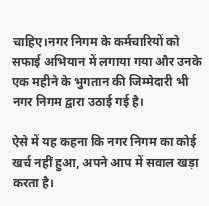चाहिए।नगर निगम के कर्मचारियों को सफाई अभियान में लगाया गया और उनके एक महीने के भुगतान की जिम्मेदारी भी नगर निगम द्वारा उठाई गई है।

ऐसे में यह कहना कि नगर निगम का कोई खर्च नहीं हुआ, अपने आप में सवाल खड़ा करता है।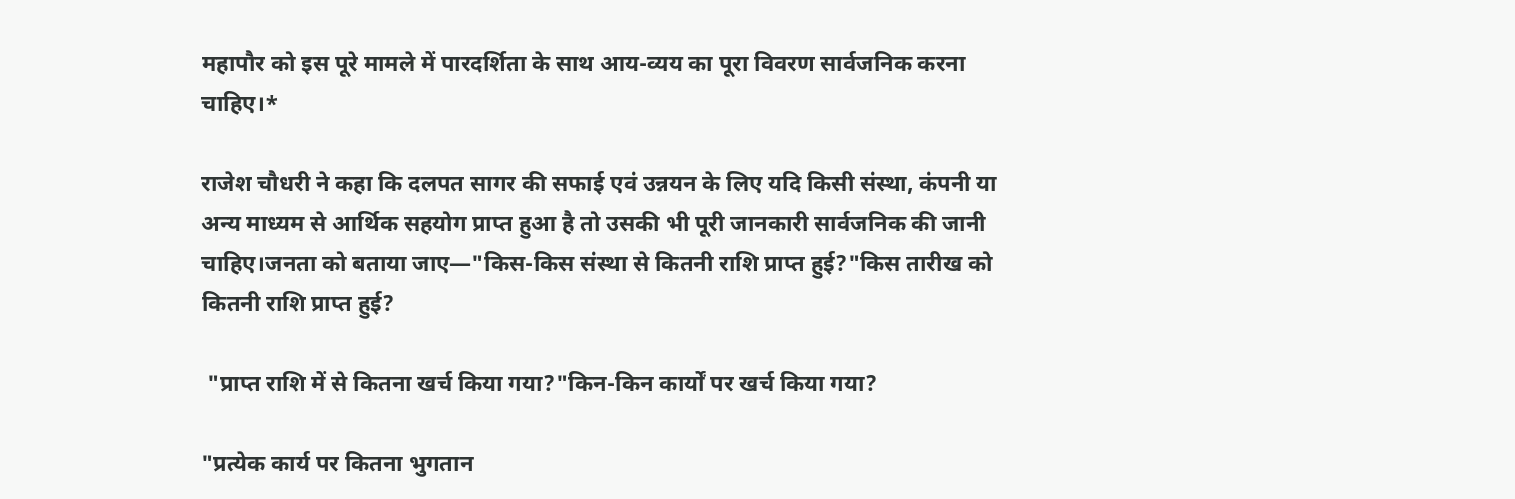महापौर को इस पूरे मामले में पारदर्शिता के साथ आय-व्यय का पूरा विवरण सार्वजनिक करना चाहिए।*

राजेश चौधरी ने कहा कि दलपत सागर की सफाई एवं उन्नयन के लिए यदि किसी संस्था, कंपनी या अन्य माध्यम से आर्थिक सहयोग प्राप्त हुआ है तो उसकी भी पूरी जानकारी सार्वजनिक की जानी चाहिए।जनता को बताया जाए—"किस-किस संस्था से कितनी राशि प्राप्त हुई?"किस तारीख को कितनी राशि प्राप्त हुई?

 "प्राप्त राशि में से कितना खर्च किया गया?"किन-किन कार्यों पर खर्च किया गया?

"प्रत्येक कार्य पर कितना भुगतान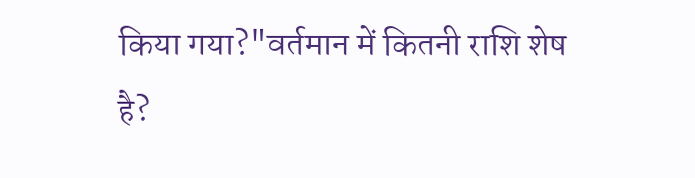किया गया?"वर्तमान में कितनी राशि शेष है?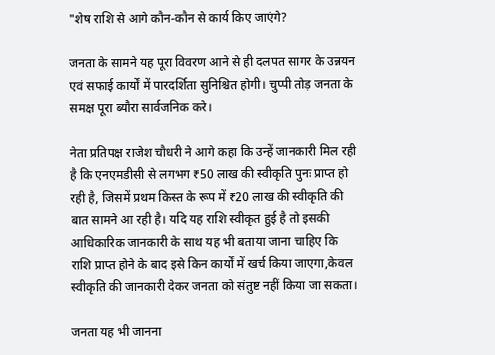"शेष राशि से आगे कौन-कौन से कार्य किए जाएंगे?

जनता के सामने यह पूरा विवरण आने से ही दलपत सागर के उन्नयन एवं सफाई कार्यों में पारदर्शिता सुनिश्चित होगी। चुप्पी तोड़ जनता के समक्ष पूरा ब्यौरा सार्वजनिक करे।

नेता प्रतिपक्ष राजेश चौधरी ने आगे कहा कि उन्हें जानकारी मिल रही है कि एनएमडीसी से लगभग ₹50 लाख की स्वीकृति पुनः प्राप्त हो रही है, जिसमें प्रथम किस्त के रूप में ₹20 लाख की स्वीकृति की बात सामने आ रही है। यदि यह राशि स्वीकृत हुई है तो इसकी आधिकारिक जानकारी के साथ यह भी बताया जाना चाहिए कि राशि प्राप्त होने के बाद इसे किन कार्यों में खर्च किया जाएगा,केवल स्वीकृति की जानकारी देकर जनता को संतुष्ट नहीं किया जा सकता।

जनता यह भी जानना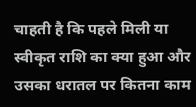चाहती है कि पहले मिली या स्वीकृत राशि का क्या हुआ और उसका धरातल पर कितना काम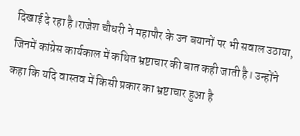दिखाई दे रहा है।राजेश चौधरी ने महापौर के उन बयानों पर भी सवाल उठाया, जिनमें कांग्रेस कार्यकाल में कथित भ्रष्टाचार की बात कही जाती है। उन्होंने कहा कि यदि वास्तव में किसी प्रकार का भ्रष्टाचार हुआ है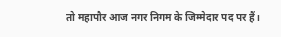तो महापौर आज नगर निगम के जिम्मेदार पद पर हैं।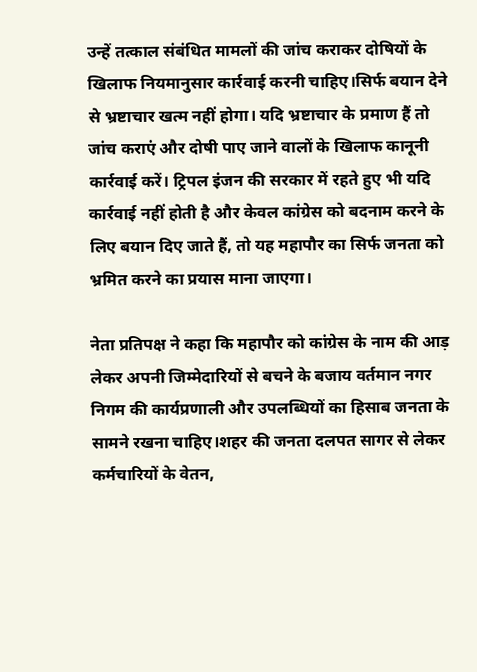उन्हें तत्काल संबंधित मामलों की जांच कराकर दोषियों के खिलाफ नियमानुसार कार्रवाई करनी चाहिए।सिर्फ बयान देने से भ्रष्टाचार खत्म नहीं होगा। यदि भ्रष्टाचार के प्रमाण हैं तो जांच कराएं और दोषी पाए जाने वालों के खिलाफ कानूनी कार्रवाई करें। ट्रिपल इंजन की सरकार में रहते हुए भी यदि कार्रवाई नहीं होती है और केवल कांग्रेस को बदनाम करने के लिए बयान दिए जाते हैं, तो यह महापौर का सिर्फ जनता को भ्रमित करने का प्रयास माना जाएगा।

नेता प्रतिपक्ष ने कहा कि महापौर को कांग्रेस के नाम की आड़ लेकर अपनी जिम्मेदारियों से बचने के बजाय वर्तमान नगर निगम की कार्यप्रणाली और उपलब्धियों का हिसाब जनता के सामने रखना चाहिए।शहर की जनता दलपत सागर से लेकर कर्मचारियों के वेतन,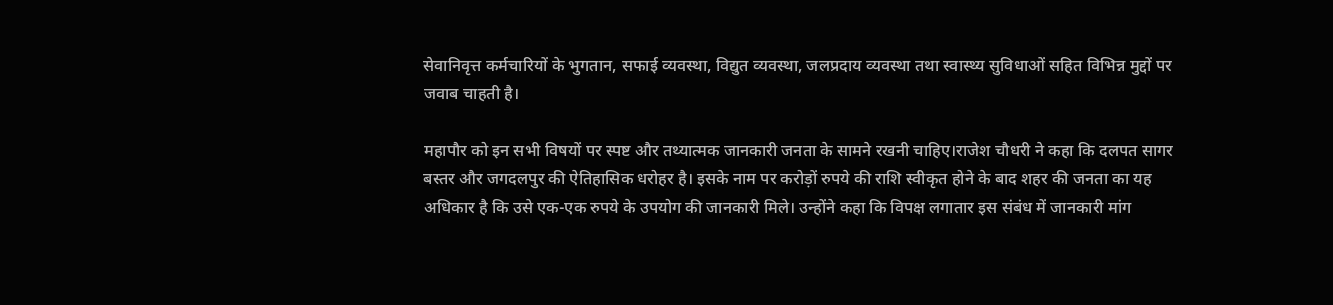सेवानिवृत्त कर्मचारियों के भुगतान, सफाई व्यवस्था, विद्युत व्यवस्था, जलप्रदाय व्यवस्था तथा स्वास्थ्य सुविधाओं सहित विभिन्न मुद्दों पर जवाब चाहती है।

महापौर को इन सभी विषयों पर स्पष्ट और तथ्यात्मक जानकारी जनता के सामने रखनी चाहिए।राजेश चौधरी ने कहा कि दलपत सागर बस्तर और जगदलपुर की ऐतिहासिक धरोहर है। इसके नाम पर करोड़ों रुपये की राशि स्वीकृत होने के बाद शहर की जनता का यह अधिकार है कि उसे एक-एक रुपये के उपयोग की जानकारी मिले। उन्होंने कहा कि विपक्ष लगातार इस संबंध में जानकारी मांग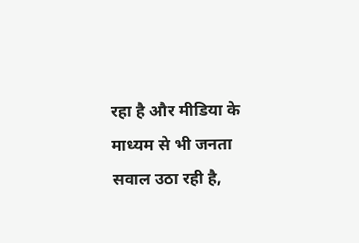रहा है और मीडिया के माध्यम से भी जनता सवाल उठा रही है,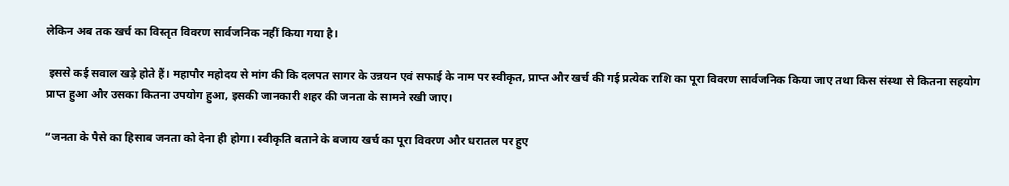लेकिन अब तक खर्च का विस्तृत विवरण सार्वजनिक नहीं किया गया है।

 इससे कई सवाल खड़े होते हैं। महापौर महोदय से मांग की कि दलपत सागर के उन्नयन एवं सफाई के नाम पर स्वीकृत, प्राप्त और खर्च की गई प्रत्येक राशि का पूरा विवरण सार्वजनिक किया जाए तथा किस संस्था से कितना सहयोग प्राप्त हुआ और उसका कितना उपयोग हुआ, इसकी जानकारी शहर की जनता के सामने रखी जाए।

“जनता के पैसे का हिसाब जनता को देना ही होगा। स्वीकृति बताने के बजाय खर्च का पूरा विवरण और धरातल पर हुए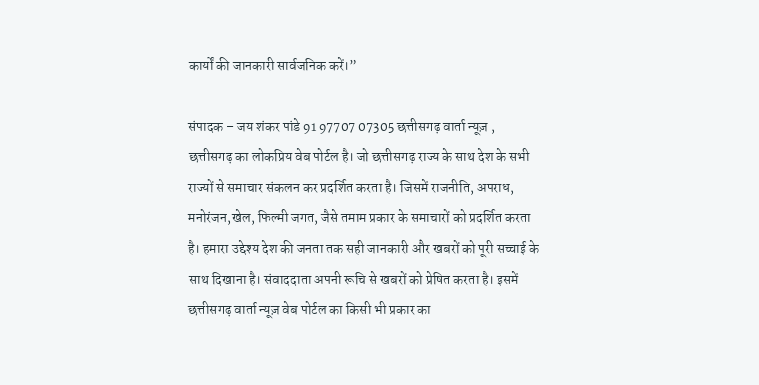कार्यों की जानकारी सार्वजनिक करें।”

संपादक – जय शंकर पांडे 91 97707 07305 छत्तीसगढ़ वार्ता न्यूज़ , छत्तीसगढ़ का लोकप्रिय वेब पोर्टल है। जो छत्तीसगढ़ राज्य के साथ देश के सभी राज्यों से समाचार संकलन कर प्रदर्शित करता है। जिसमें राजनीति, अपराध, मनोरंजन,खेल, फिल्मी जगत, जैसे तमाम प्रकार के समाचारों को प्रदर्शित करता है। हमारा उद्देश्य देश की जनता तक सही जानकारी और खबरों को पूरी सच्चाई के साथ दिखाना है। संवाददाता अपनी रूचि से खबरों को प्रेषित करता है। इसमें छत्तीसगढ़ वार्ता न्यूज़ वेब पोर्टल का किसी भी प्रकार का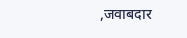,जवाबदार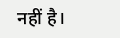नहीं है।